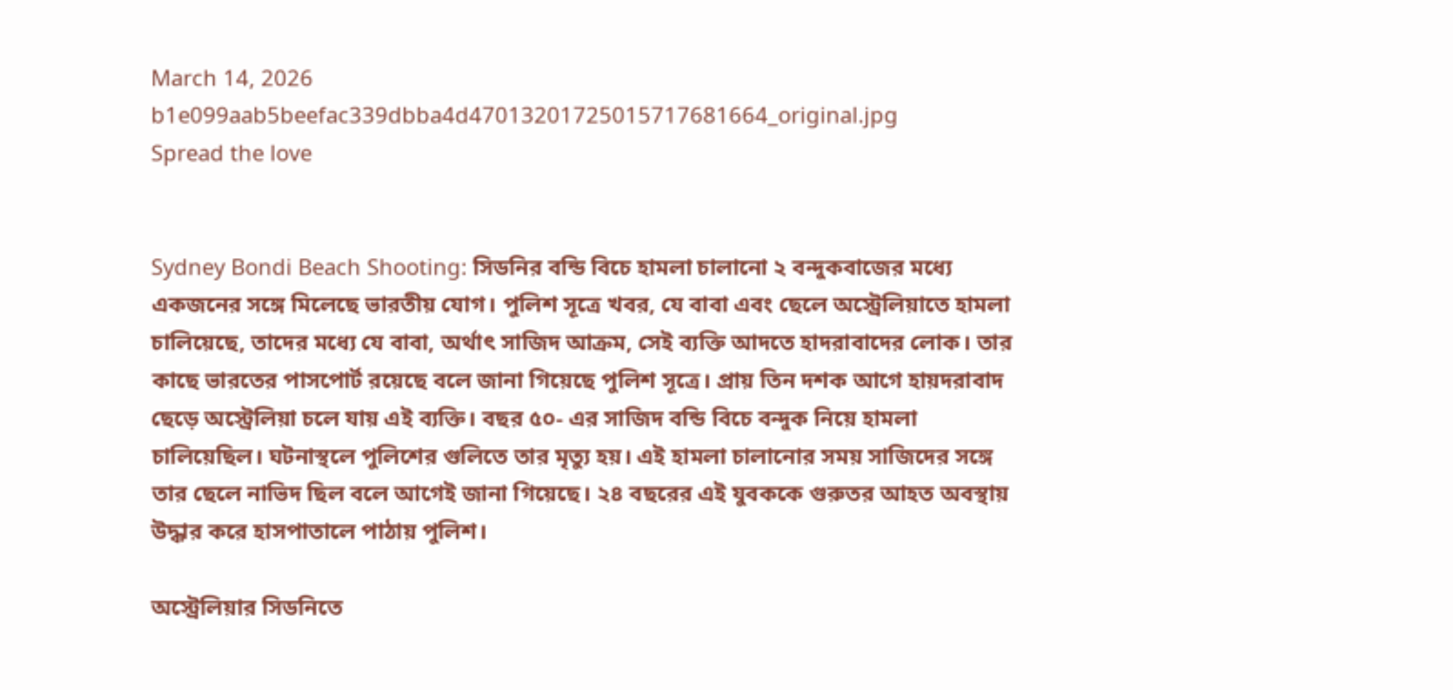March 14, 2026
b1e099aab5beefac339dbba4d47013201725015717681664_original.jpg
Spread the love


Sydney Bondi Beach Shooting: সিডনির বন্ডি বিচে হামলা চালানো ২ বন্দুকবাজের মধ্যে একজনের সঙ্গে মিলেছে ভারতীয় যোগ। পুলিশ সূত্রে খবর, যে বাবা এবং ছেলে অস্ট্রেলিয়াতে হামলা চালিয়েছে, তাদের মধ্যে যে বাবা, অর্থাৎ সাজিদ আক্রম, সেই ব্যক্তি আদতে হাদরাবাদের লোক। তার কাছে ভারতের পাসপোর্ট রয়েছে বলে জানা গিয়েছে পুলিশ সূত্রে। প্রায় তিন দশক আগে হায়দরাবাদ ছেড়ে অস্ট্রেলিয়া চলে যায় এই ব্যক্তি। বছর ৫০- এর সাজিদ বন্ডি বিচে বন্দুক নিয়ে হামলা চালিয়েছিল। ঘটনাস্থলে পুলিশের গুলিতে তার মৃত্যু হয়। এই হামলা চালানোর সময় সাজিদের সঙ্গে তার ছেলে নাভিদ ছিল বলে আগেই জানা গিয়েছে। ২৪ বছরের এই যুবককে গুরুতর আহত অবস্থায় উদ্ধার করে হাসপাতালে পাঠায় পুলিশ।

অস্ট্রেলিয়ার সিডনিতে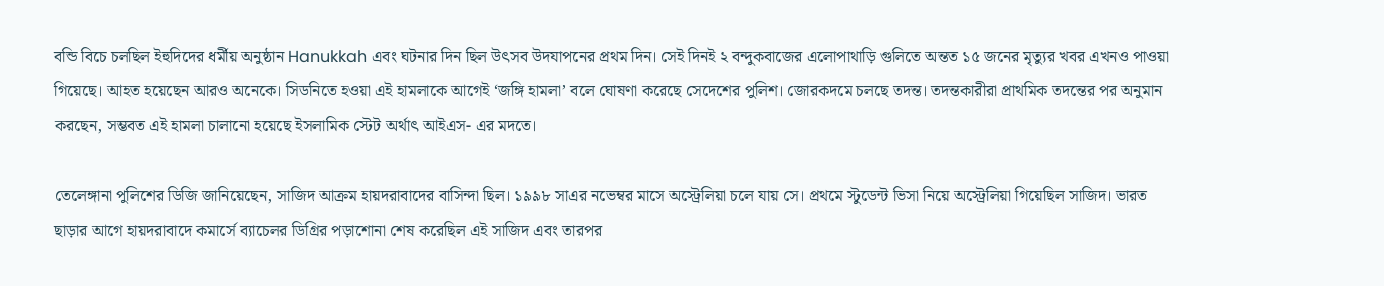বন্ডি বিচে চলছিল ইহুদিদের ধর্মীয় অনুষ্ঠান Hanukkah এবং ঘটনার দিন ছিল উৎসব উদযাপনের প্রথম দিন। সেই দিনই ২ বন্দুকবাজের এলোপাথাড়ি গুলিতে অন্তত ১৫ জনের মৃত্যুর খবর এখনও পাওয়া গিয়েছে। আহত হয়েছেন আরও অনেকে। সিডনিতে হওয়া এই হামলাকে আগেই ‘জঙ্গি হামলা’ বলে ঘোষণা করেছে সেদেশের পুলিশ। জোরকদমে চলছে তদন্ত। তদন্তকারীরা প্রাথমিক তদন্তের পর অনুমান করছেন, সম্ভবত এই হামলা চালানো হয়েছে ইসলামিক স্টেট অর্থাৎ আইএস- এর মদতে।

তেলেঙ্গানা পুলিশের ডিজি জানিয়েছেন, সাজিদ আক্রম হায়দরাবাদের বাসিন্দা ছিল। ১৯৯৮ সাএর নভেম্বর মাসে অস্ট্রেলিয়া চলে যায় সে। প্রথমে স্টুডেন্ট ভিসা নিয়ে অস্ট্রেলিয়া গিয়েছিল সাজিদ। ভারত ছাড়ার আগে হায়দরাবাদে কমার্সে ব্যাচেলর ডিগ্রির পড়াশোনা শেষ করেছিল এই সাজিদ এবং তারপর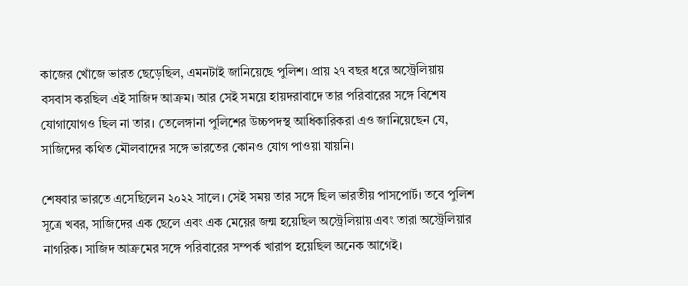কাজের খোঁজে ভারত ছেড়েছিল, এমনটাই জানিয়েছে পুলিশ। প্রায় ২৭ বছর ধরে অস্ট্রেলিয়ায় বসবাস করছিল এই সাজিদ আক্রম। আর সেই সময়ে হায়দরাবাদে তার পরিবারের সঙ্গে বিশেষ যোগাযোগও ছিল না তার। তেলেঙ্গানা পুলিশের উচ্চপদস্থ আধিকারিকরা এও জানিয়েছেন যে, সাজিদের কথিত মৌলবাদের সঙ্গে ভারতের কোনও যোগ পাওয়া যায়নি।

শেষবার ভারতে এসেছিলেন ২০২২ সালে। সেই সময় তার সঙ্গে ছিল ভারতীয় পাসপোর্ট। তবে পুলিশ সূত্রে খবর, সাজিদের এক ছেলে এবং এক মেয়ের জন্ম হয়েছিল অস্ট্রেলিয়ায় এবং তারা অস্ট্রেলিয়ার নাগরিক। সাজিদ আক্রমের সঙ্গে পরিবারের সম্পর্ক খারাপ হয়েছিল অনেক আগেই।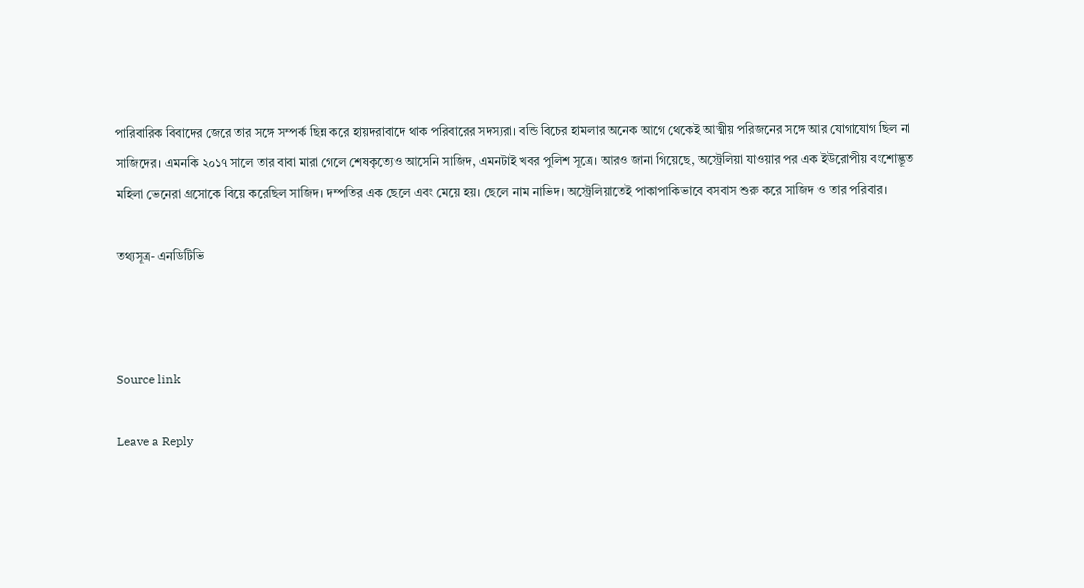পারিবারিক বিবাদের জেরে তার সঙ্গে সম্পর্ক ছিন্ন করে হায়দরাবাদে থাক পরিবারের সদস্যরা। বন্ডি বিচের হামলার অনেক আগে থেকেই আত্মীয় পরিজনের সঙ্গে আর যোগাযোগ ছিল না সাজিদের। এমনকি ২০১৭ সালে তার বাবা মারা গেলে শেষকৃত্যেও আসেনি সাজিদ, এমনটাই খবর পুলিশ সূত্রে। আরও জানা গিয়েছে, অস্ট্রেলিয়া যাওয়ার পর এক ইউরোপীয় বংশোদ্ভূত মহিলা ভেনেরা গ্রসোকে বিয়ে করেছিল সাজিদ। দম্পতির এক ছেলে এবং মেয়ে হয়। ছেলে নাম নাভিদ। অস্ট্রেলিয়াতেই পাকাপাকিভাবে বসবাস শুরু করে সাজিদ ও তার পরিবার।

তথ্যসূত্র- এনডিটিভি



Source link

Leave a Reply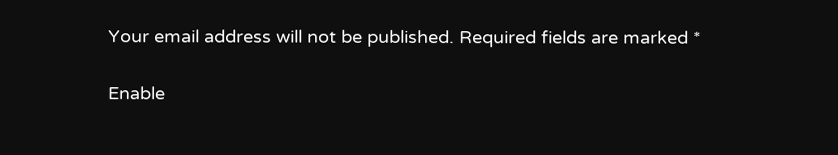Your email address will not be published. Required fields are marked *

Enable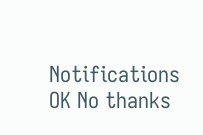Notifications OK No thanks